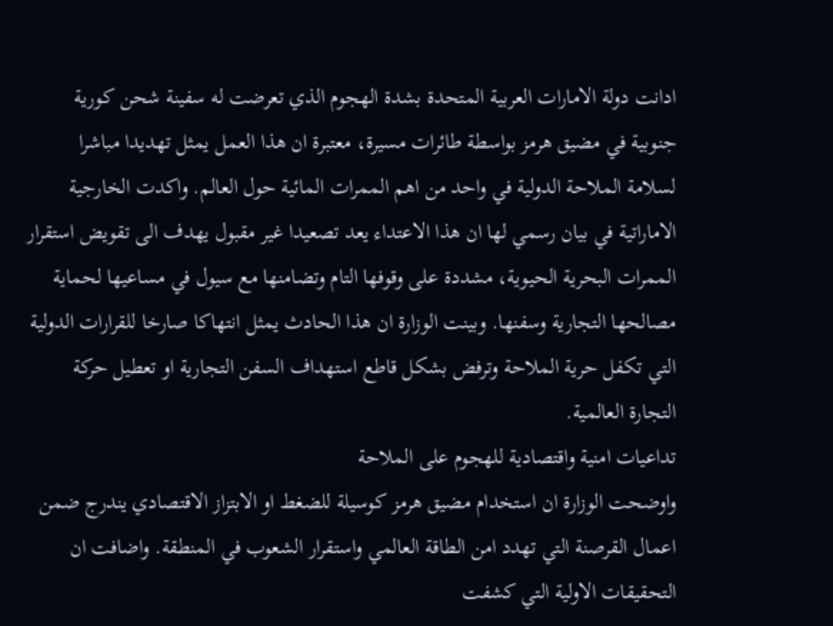ادانت دولة الامارات العربية المتحدة بشدة الهجوم الذي تعرضت له سفينة شحن كورية جنوبية في مضيق هرمز بواسطة طائرات مسيرة، معتبرة ان هذا العمل يمثل تهديدا مباشرا لسلامة الملاحة الدولية في واحد من اهم الممرات المائية حول العالم. واكدت الخارجية الاماراتية في بيان رسمي لها ان هذا الاعتداء يعد تصعيدا غير مقبول يهدف الى تقويض استقرار الممرات البحرية الحيوية، مشددة على وقوفها التام وتضامنها مع سيول في مساعيها لحماية مصالحها التجارية وسفنها. وبينت الوزارة ان هذا الحادث يمثل انتهاكا صارخا للقرارات الدولية التي تكفل حرية الملاحة وترفض بشكل قاطع استهداف السفن التجارية او تعطيل حركة التجارة العالمية.
تداعيات امنية واقتصادية للهجوم على الملاحة
واوضحت الوزارة ان استخدام مضيق هرمز كوسيلة للضغط او الابتزاز الاقتصادي يندرج ضمن اعمال القرصنة التي تهدد امن الطاقة العالمي واستقرار الشعوب في المنطقة. واضافت ان التحقيقات الاولية التي كشفت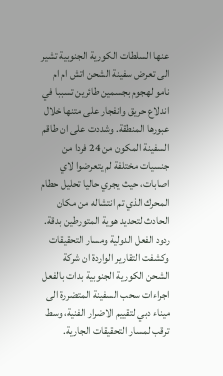عنها السلطات الكورية الجنوبية تشير الى تعرض سفينة الشحن اتش ام ام نامو لهجوم بجسمين طائرين تسببا في اندلاع حريق وانفجار على متنها خلال عبورها المنطقة. وشددت على ان طاقم السفينة المكون من 24 فردا من جنسيات مختلفة لم يتعرضوا لاي اصابات، حيث يجري حاليا تحليل حطام المحرك الذي تم انتشاله من مكان الحادث لتحديد هوية المتورطين بدقة.
ردود الفعل الدولية ومسار التحقيقات
وكشفت التقارير الواردة ان شركة الشحن الكورية الجنوبية بدات بالفعل اجراءات سحب السفينة المتضررة الى ميناء دبي لتقييم الاضرار الفنية، وسط ترقب لمسار التحقيقات الجارية.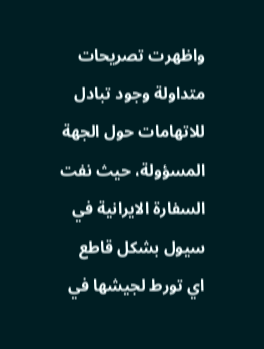واظهرت تصريحات متداولة وجود تبادل للاتهامات حول الجهة المسؤولة، حيث نفت السفارة الايرانية في سيول بشكل قاطع اي تورط لجيشها في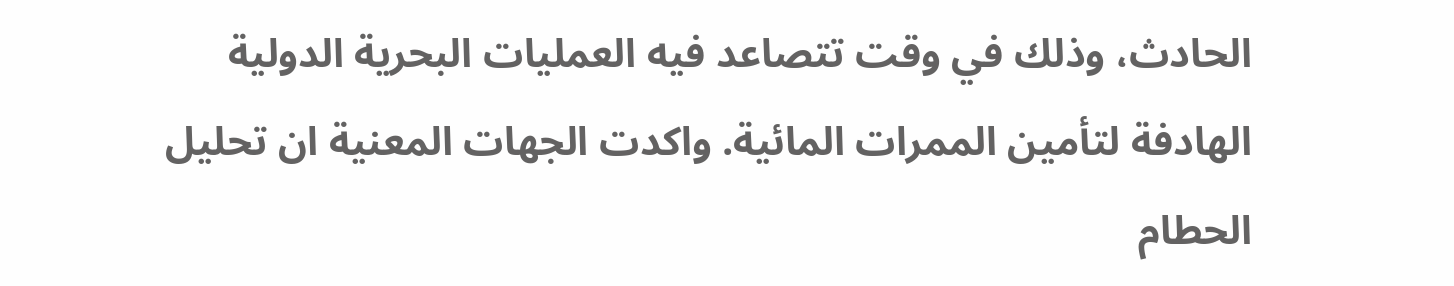الحادث، وذلك في وقت تتصاعد فيه العمليات البحرية الدولية الهادفة لتأمين الممرات المائية. واكدت الجهات المعنية ان تحليل الحطام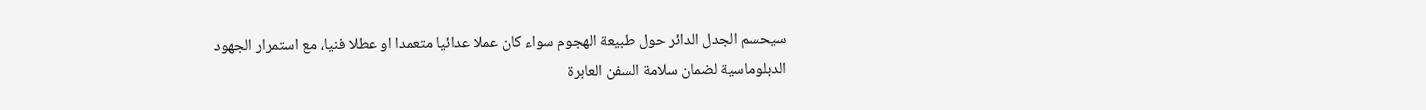سيحسم الجدل الدائر حول طبيعة الهجوم سواء كان عملا عدائيا متعمدا او عطلا فنيا، مع استمرار الجهود الدبلوماسية لضمان سلامة السفن العابرة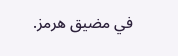في مضيق هرمز.